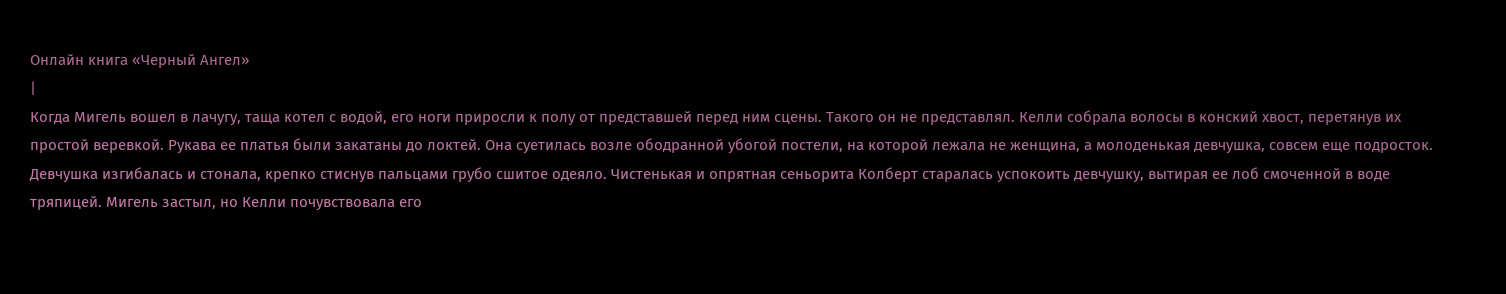Онлайн книга «Черный Ангел»
|
Когда Мигель вошел в лачугу, таща котел с водой, его ноги приросли к полу от представшей перед ним сцены. Такого он не представлял. Келли собрала волосы в конский хвост, перетянув их простой веревкой. Рукава ее платья были закатаны до локтей. Она суетилась возле ободранной убогой постели, на которой лежала не женщина, а молоденькая девчушка, совсем еще подросток. Девчушка изгибалась и стонала, крепко стиснув пальцами грубо сшитое одеяло. Чистенькая и опрятная сеньорита Колберт старалась успокоить девчушку, вытирая ее лоб смоченной в воде тряпицей. Мигель застыл, но Келли почувствовала его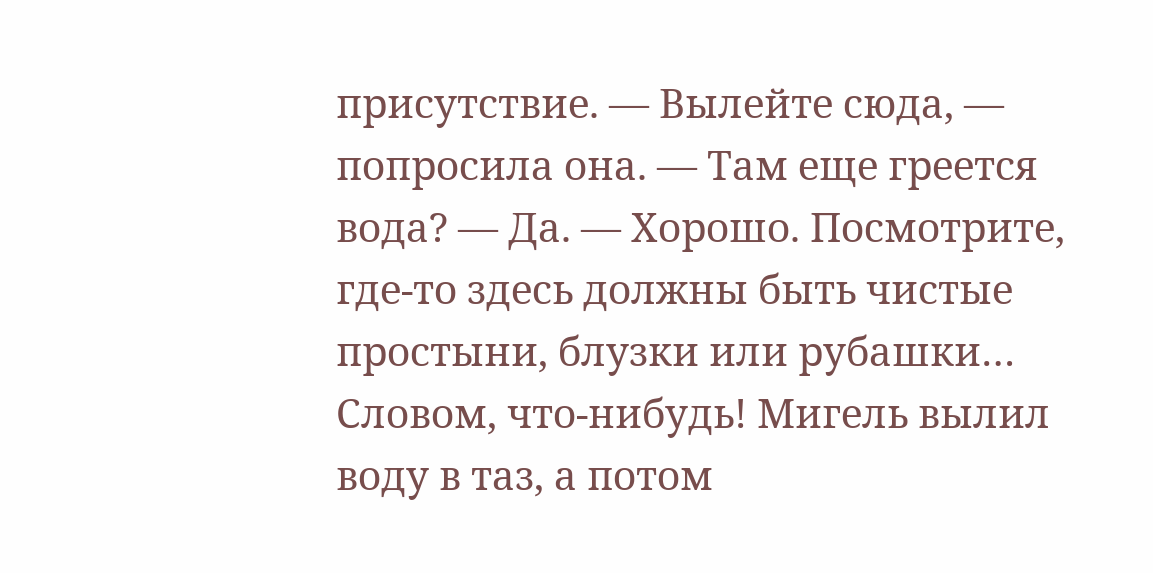присутствие. — Вылейте сюда, — попросила она. — Там еще греется вода? — Да. — Хорошо. Посмотрите, где-то здесь должны быть чистые простыни, блузки или рубашки… Словом, что-нибудь! Мигель вылил воду в таз, а потом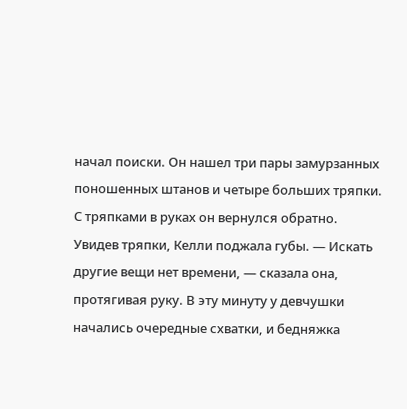начал поиски. Он нашел три пары замурзанных поношенных штанов и четыре больших тряпки. С тряпками в руках он вернулся обратно. Увидев тряпки, Келли поджала губы. — Искать другие вещи нет времени, — сказала она, протягивая руку. В эту минуту у девчушки начались очередные схватки, и бедняжка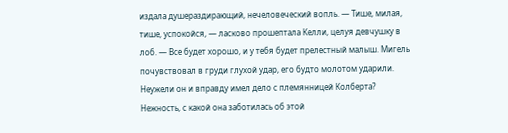издала душераздирающий, нечеловеческий вопль. — Тише, милая, тише, успокойся, — ласково прошептала Келли, целуя девчушку в лоб. — Все будет хорошо, и у тебя будет прелестный малыш. Мигель почувствовал в груди глухой удар, его будто молотом ударили. Неужели он и вправду имел дело с племянницей Колберта? Нежность, с какой она заботилась об этой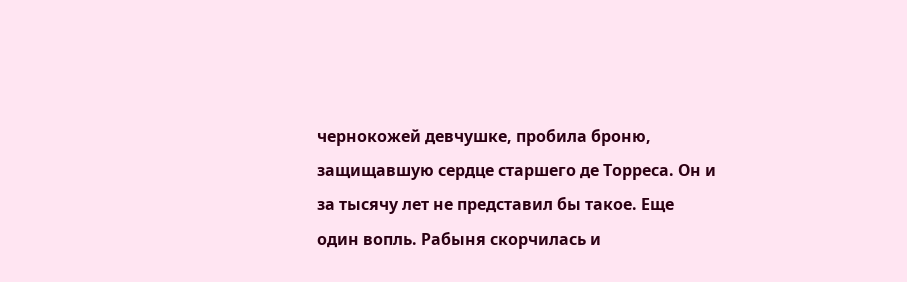чернокожей девчушке, пробила броню, защищавшую сердце старшего де Торреса. Он и за тысячу лет не представил бы такое. Еще один вопль. Рабыня скорчилась и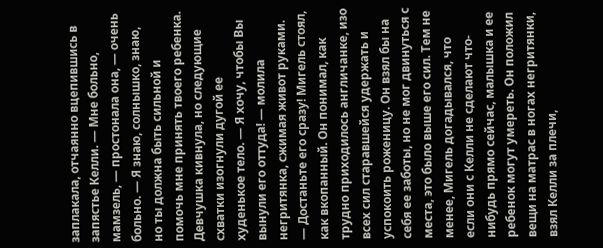заплакала, отчаянно вцепившись в запястье Келли. — Мне больно, мамзель, — простонала она, — очень больно. — Я знаю, солнышко, знаю, но ты должна быть сильной и помочь мне принять твоего ребенка. Девчушка кивнула, но следующие схватки изогнули дугой ее худенькое тело. — Я хочу, чтобы Вы вынули его оттуда! — молила негритянка, сжимая живот руками. — Достаньте его сразу! Мигель стоял, как вкопанный. Он понимал, как трудно приходилось англичанке, изо всех сил старавшейся удержать и успокоить роженицу. Он взял бы на себя ее заботы, но не мог двинуться с места, это было выше его сил. Тем не менее, Мигель догадывался, что если они с Келли не сделают что-нибудь прямо сейчас, малышка и ее ребенок могут умереть. Он положил вещи на матрас в ногах негритянки, взял Келли за плечи,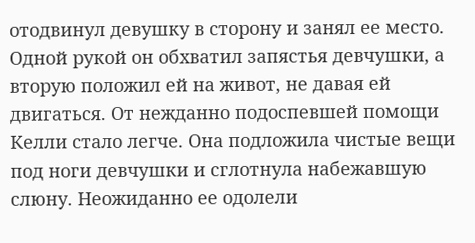отодвинул девушку в сторону и занял ее место. Одной рукой он обхватил запястья девчушки, а вторую положил ей на живот, не давая ей двигаться. От нежданно подоспевшей помощи Келли стало легче. Она подложила чистые вещи под ноги девчушки и сглотнула набежавшую слюну. Неожиданно ее одолели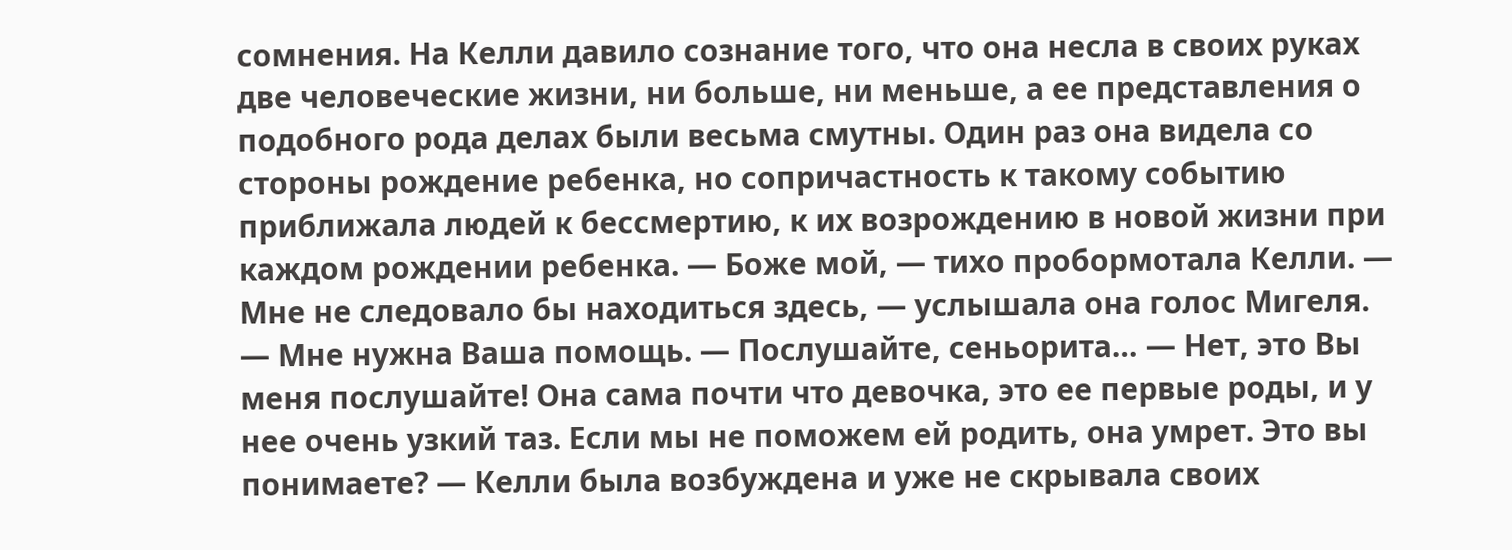сомнения. На Келли давило сознание того, что она несла в своих руках две человеческие жизни, ни больше, ни меньше, а ее представления о подобного рода делах были весьма смутны. Один раз она видела со стороны рождение ребенка, но сопричастность к такому событию приближала людей к бессмертию, к их возрождению в новой жизни при каждом рождении ребенка. — Боже мой, — тихо пробормотала Келли. — Мне не следовало бы находиться здесь, — услышала она голос Мигеля. — Мне нужна Ваша помощь. — Послушайте, сеньорита… — Нет, это Вы меня послушайте! Она сама почти что девочка, это ее первые роды, и у нее очень узкий таз. Если мы не поможем ей родить, она умрет. Это вы понимаете? — Келли была возбуждена и уже не скрывала своих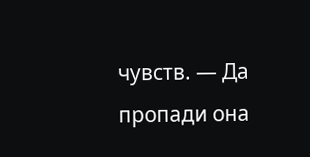чувств. — Да пропади она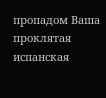пропадом Ваша проклятая испанская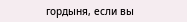гордыня, если вы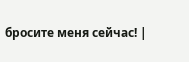бросите меня сейчас! |